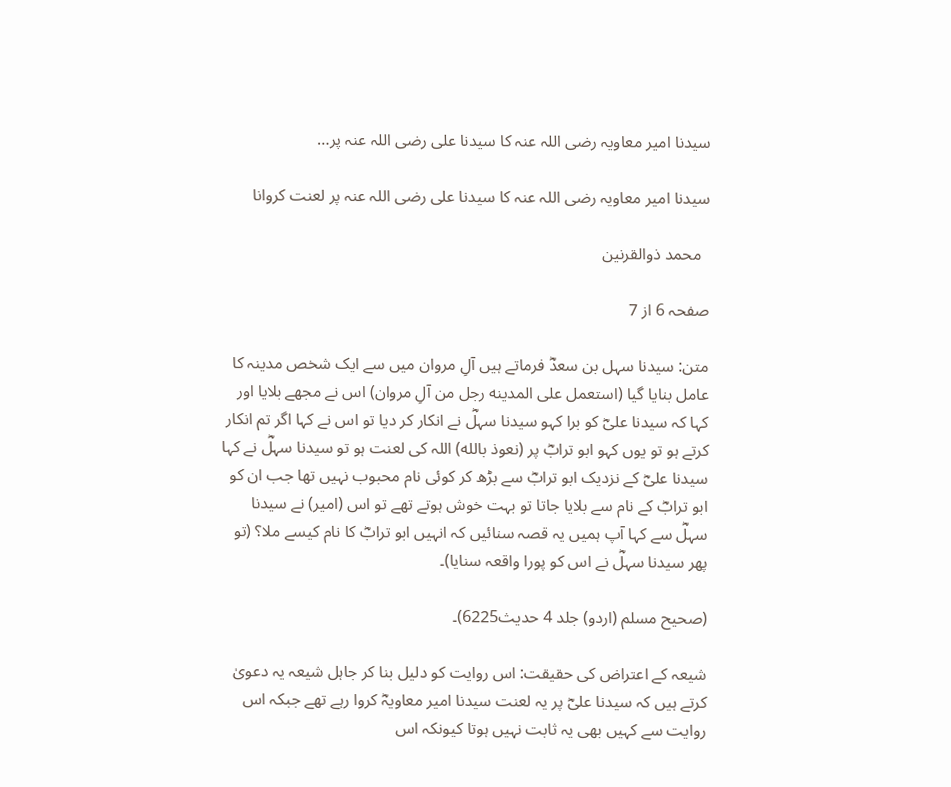سیدنا امیر معاویہ رضی اللہ عنہ کا سیدنا علی رضی اللہ عنہ پر…

سیدنا امیر معاویہ رضی اللہ عنہ کا سیدنا علی رضی اللہ عنہ پر لعنت کروانا

  محمد ذوالقرنين

صفحہ 6 از 7

متن: سیدنا سہل بن سعدؓ فرماتے ہیں آلِ مروان میں سے ایک شخص مدینہ کا عامل بنایا گیا (استعمل على المدينه رجل من آلِ مروان) اس نے مجھے بلایا اور کہا کہ سیدنا علیؓ کو برا کہو سیدنا سہلؓ نے انکار کر دیا تو اس نے کہا اگر تم انکار کرتے ہو تو یوں کہو ابو ترابؓ پر (نعوذ بالله) اللہ کی لعنت ہو تو سیدنا سہلؓ نے کہا سیدنا علیؓ کے نزدیک ابو ترابؓ سے بڑھ کر کوئی نام محبوب نہیں تھا جب ان کو ابو ترابؓ کے نام سے بلایا جاتا تو بہت خوش ہوتے تھے تو اس (امیر) نے سیدنا سہلؓ سے کہا آپ ہمیں یہ قصہ سنائیں کہ انہیں ابو ترابؓ کا نام کیسے ملا؟ (تو پھر سیدنا سہلؓ نے اس کو پورا واقعہ سنایا)۔

(صحیح مسلم (اردو) جلد 4 حدیث6225)۔

شیعہ کے اعتراض کی حقیقت: اس روایت کو دلیل بنا کر جاہل شیعہ یہ دعویٰ کرتے ہیں کہ سیدنا علیؓ پر یہ لعنت سیدنا امیر معاویہؓ کروا رہے تھے جبکہ اس روایت سے کہیں بھی یہ ثابت نہیں ہوتا کیونکہ اس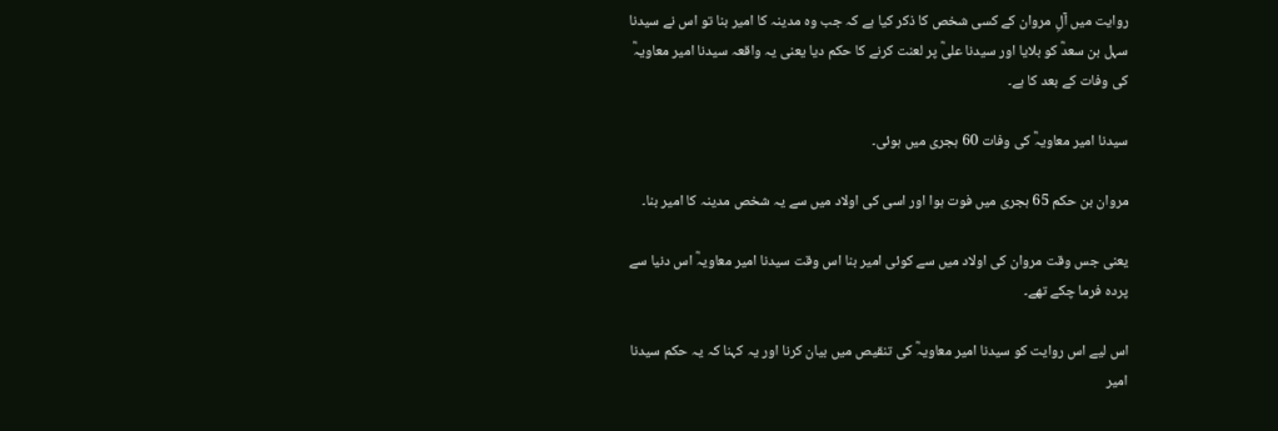روایت میں آلِ مروان کے کسی شخص کا ذکر کیا ہے کہ جب وہ مدینہ کا امیر بنا تو اس نے سیدنا سہل بن سعدؓ کو بلایا اور سیدنا علیؓ پر لعنت کرنے کا حکم دیا یعنی یہ واقعہ سیدنا امیر معاویہؓ کی وفات کے بعد کا ہے۔

سیدنا امیر معاویہؓ کی وفات 60 ہجری میں ہوئی۔

مروان بن حکم 65 ہجری میں فوت ہوا اور اسی کی اولاد میں سے یہ شخص مدینہ کا امیر بنا۔

یعنی جس وقت مروان کی اولاد میں سے کوئی امیر بنا اس وقت سیدنا امیر معاویہؓ اس دنیا سے پردہ فرما چکے تھے۔

اس لیے اس روایت کو سیدنا امیر معاویہؓ کی تنقیص میں بیان کرنا اور یہ کہنا کہ یہ حکم سیدنا امیر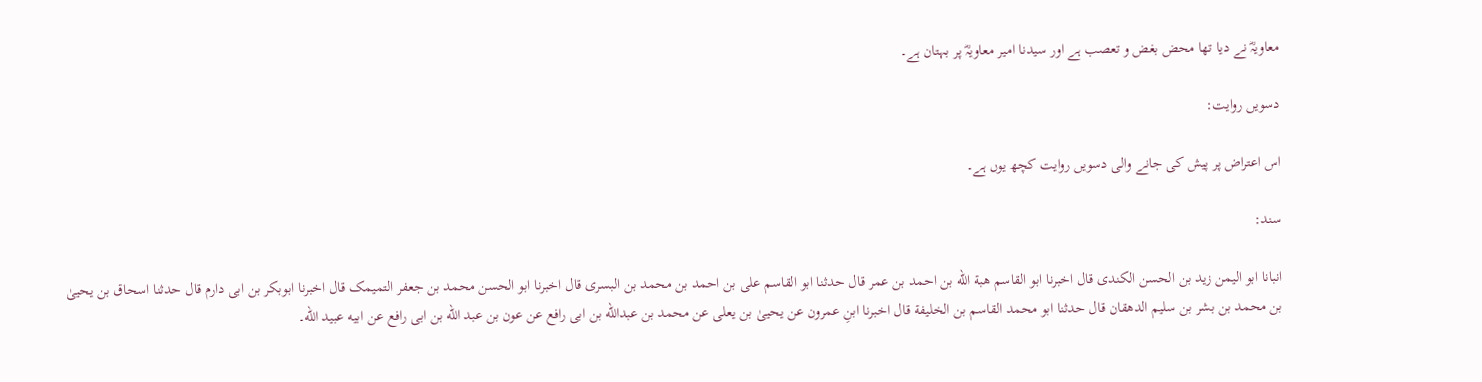معاویہؓ نے دیا تھا محض بغض و تعصب ہے اور سیدنا امیر معاویہؓ پر بہتان ہے۔

دسویں روایت:

اس اعتراض پر پیش کی جانے والی دسویں روایت کچھ یوں ہے۔

سند:

انبانا ابو اليمن زيد بن الحسن الكندی قال اخبرنا ابو القاسم هبة الله بن احمد بن عمر قال حدثنا ابو القاسم علی بن احمد بن محمد بن البسرى قال اخبرنا ابو الحسن محمد بن جعفر التميمک قال اخبرنا ابوبكر بن ابی دارم قال حدثنا اسحاق بن يحيىٰ بن محمد بن بشر بن سليم الدهقان قال حدثنا ابو محمد القاسم بن الخليفة قال اخبرنا ابنِ عمرون عن يحيىٰ بن يعلى عن محمد بن عبدالله بن ابی رافع عن عون بن عبد الله بن ابی رافع عن ابيه عبيد الله۔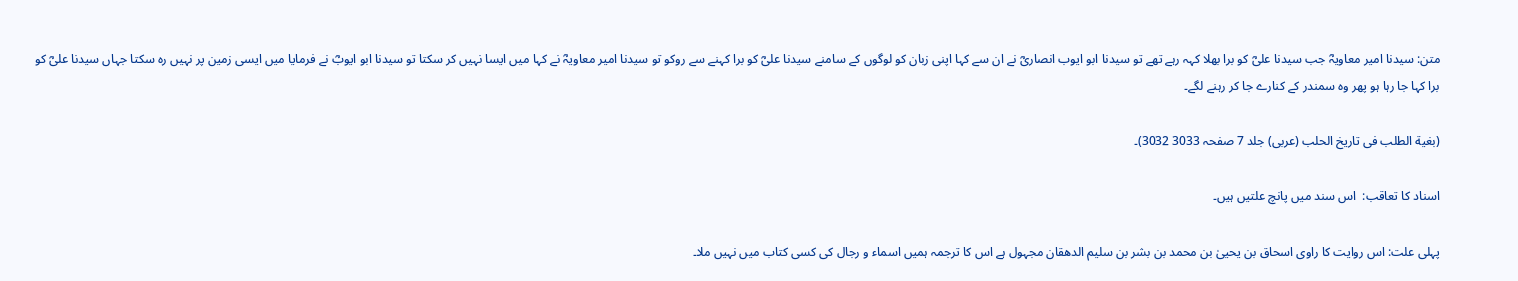متن: سیدنا امیر معاویہؓ جب سیدنا علیؓ کو برا بھلا کہہ رہے تھے تو سیدنا ابو ایوب انصاریؓ نے ان سے کہا اپنی زبان کو لوگوں کے سامنے سیدنا علیؓ کو برا کہنے سے روکو تو سیدنا امیر معاویہؓ نے کہا میں ایسا نہیں کر سکتا تو سیدنا ابو ایوبؓ نے فرمایا میں ایسی زمین پر نہیں رہ سکتا جہاں سیدنا علیؓ کو برا کہا جا رہا ہو پھر وہ سمندر کے کنارے جا کر رہنے لگے۔

(بغیة الطلب فی تاریخ الحلب (عربی) جلد 7 صفحہ 3033 3032)۔

اسناد کا تعاقب:  اس سند میں پانچ علتیں ہیں۔

پہلی علت: اس روایت کا راوی اسحاق بن یحییٰ بن محمد بن بشر بن سلیم الدھقان مجہول ہے اس کا ترجمہ ہمیں اسماء و رجال کی کسی کتاب میں نہیں ملا۔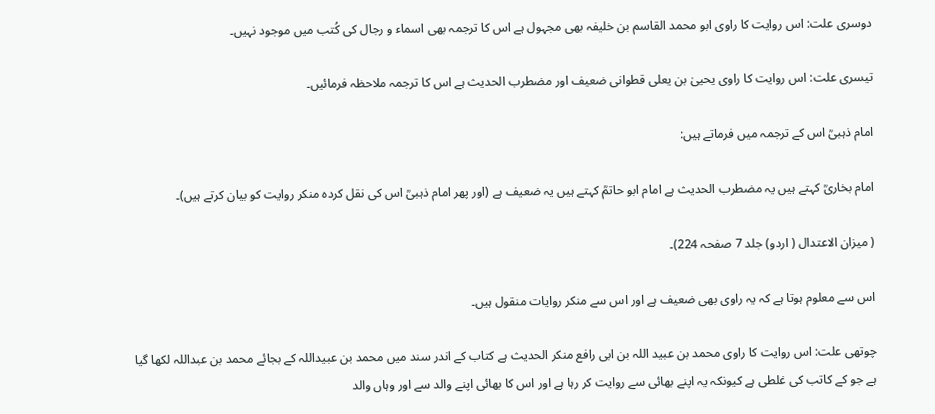دوسری علت: اس روایت کا راوی ابو محمد القاسم بن خلیفہ بھی مجہول ہے اس کا ترجمہ بھی اسماء و رجال کی کُتب میں موجود نہیں۔

تیسری علت: اس روایت کا راوی یحییٰ بن یعلی قطوانی ضعیف اور مضطرب الحدیث ہے اس کا ترجمہ ملاحظہ فرمائیں۔

امام ذہبیؒ اس کے ترجمہ میں فرماتے ہیں:

امام بخاریؒ کہتے ہیں یہ مضطرب الحدیث ہے امام ابو حاتمؒ کہتے ہیں یہ ضعیف ہے (اور پھر امام ذہبیؒ اس کی نقل کردہ منکر روایت کو بیان کرتے ہیں)۔

( میزان الاعتدال ( اردو) جلد 7 صفحہ 224)۔

اس سے معلوم ہوتا ہے کہ یہ راوی بھی ضعیف ہے اور اس سے منکر روایات منقول ہیں۔

چوتھی علت: اس روایت کا راوی محمد بن عبید اللہ بن ابی رافع منکر الحدیث ہے کتاب کے اندر سند میں محمد بن عبیداللہ کے بجائے محمد بن عبداللہ لکھا گیا ہے جو کے کاتب کی غلطی ہے کیونکہ یہ اپنے بھائی سے روایت کر رہا ہے اور اس کا بھائی اپنے والد سے اور وہاں والد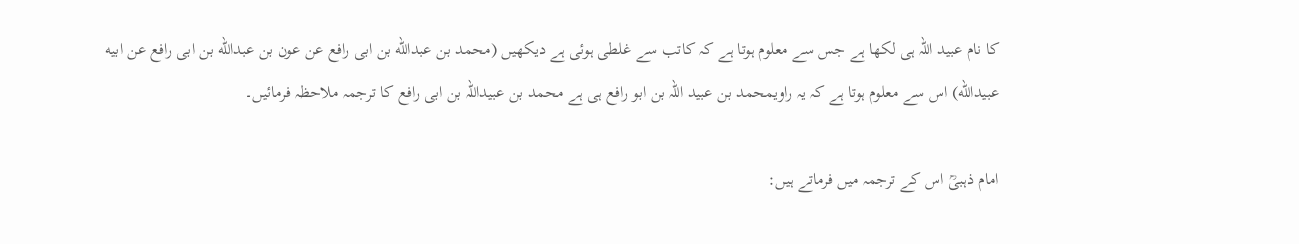کا نام عبید اللہ ہی لکھا ہے جس سے معلوم ہوتا ہے کہ کاتب سے غلطی ہوئی ہے دیکھیں (محمد بن عبدالله بن ابی رافع عن عون بن عبدالله بن ابی رافع عن ابيه عبيدالله) اس سے معلوم ہوتا ہے کہ یہ راویمحمد بن عبید اللہ بن ابو رافع ہی ہے محمد بن عبیداللہ بن ابی رافع کا ترجمہ ملاحظہ فرمائیں۔

امام ذہبیؒ اس کے ترجمہ میں فرماتے ہیں: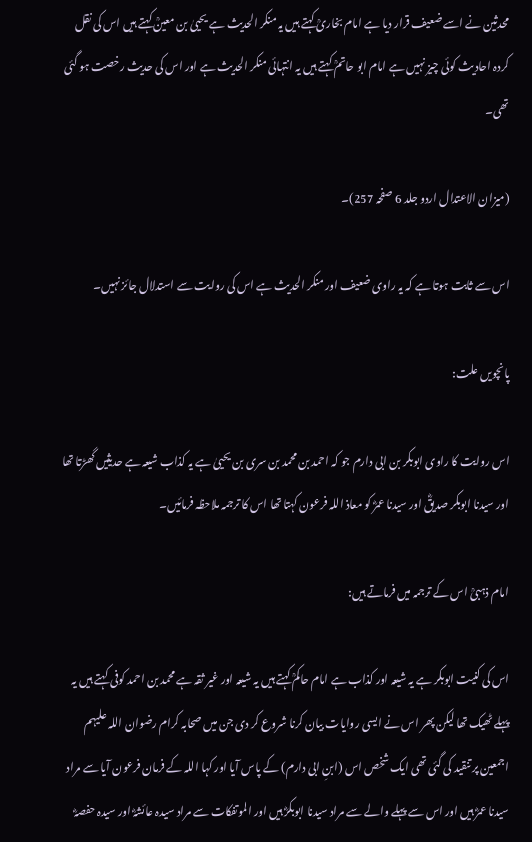محدثین نے اسے ضعیف قرار دیا ہے امام بخاریؒ کہتے ہیں یہ منکر الحدیث ہے یحییٰ بن معینؒ کہتے ہیں اس کی نقل کردہ احادیث کوئی چیز نہیں ہے امام ابو حاتمؒ کہتے ہیں یہ انتہائی منکر الحدیث ہے اور اس کی حدیث رخصت ہو گئی تھی۔

(میزان الاعتدال اردو جلد 6 صفحہ 257)۔

اس سے ثابت ہوتا ہے کہ یہ راوی ضعیف اور منکر الحدیث ہے اس کی روایت سے استدلال جائز نہیں۔

پانچویں علت:

اس روایت کا راوی ابوبکر بن ابی دارم جو کہ احمد بن محمد بن سری بن یحییٰ ہے یہ کذاب شیعہ ہے حدیثیں گھڑتا تھا اور سیدنا ابوبکر صدیقؓ اور سیدنا عمرؓ کو معاذ اللہ فرعون کہتا تھا اس کا ترجمہ ملاحظہ فرمائیں۔

امام ذہبیؒ اس کے ترجمہ میں فرماتے ہیں:

اس کی کنیت ابوبکر ہے یہ شیعہ اور کذاب ہے امام حاکمؒ کہتے ہیں یہ شیعہ اور غیر ثقہ ہے محمد بن احمد کوفی کہتے ہیں یہ پہلے ٹھیک تھا لیکن پھر اس نے ایسی روایات بیان کرنا شروع کر دی جن میں صحابہ کرام رضوان اللہ علیہم اجمعین پر تنقید کی گئی تھی ایک شخص اس (ابنِ ابی دارم) کے پاس آیا اور کہا اللہ کے فرمان فرعون آیا سے مراد سیدنا عمرؓ ہیں اور اس سے پہلے والے سے مراد سیدنا ابوبکرؓ ہیں اور الموتفکات سے مراد سیدہ عائشہؓ اور سیدہ حفصہؓ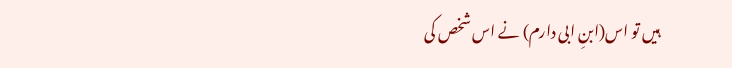ہیں تو اس(ابنِ ابی دارم) نے اس شخص کی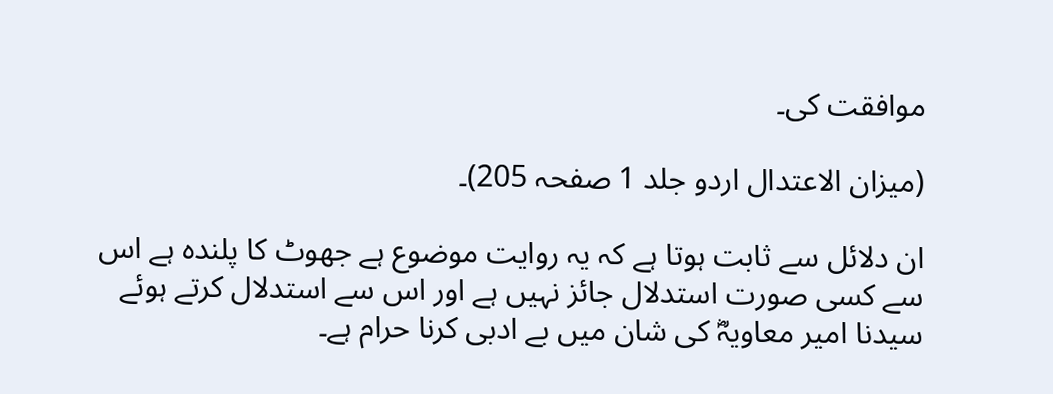موافقت کی۔

(میزان الاعتدال اردو جلد 1 صفحہ 205)۔

ان دلائل سے ثابت ہوتا ہے کہ یہ روایت موضوع ہے جھوٹ کا پلندہ ہے اس سے کسی صورت استدلال جائز نہیں ہے اور اس سے استدلال کرتے ہوئے سیدنا امیر معاویہؓ کی شان میں بے ادبی کرنا حرام ہے۔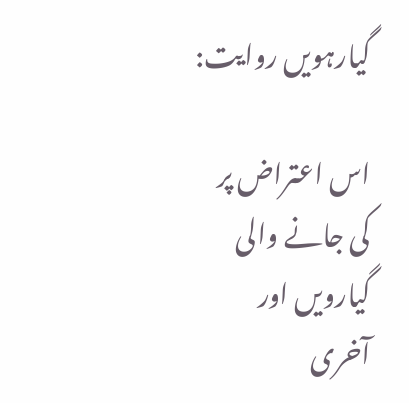گیارہویں روایت:

اس اعتراض پر کی جانے والی گیارویں اور آخری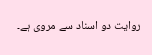روایت دو اسناد سے مروی ہے۔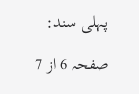پہلی سند:

صفحہ 6 از 7